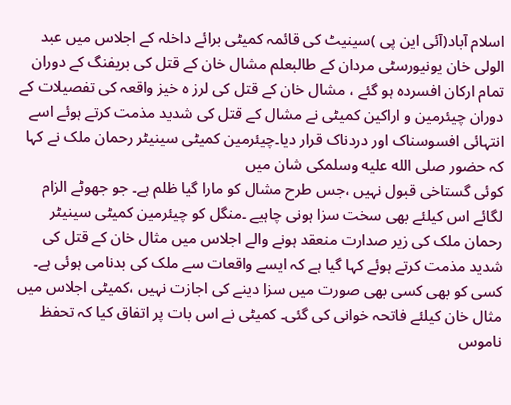اسلام آباد(آئی این پی )سینیٹ کی قائمہ کمیٹی برائے داخلہ کے اجلاس میں عبد الولی خان یونیورسٹی مردان کے طالبعلم مشال خان کے قتل کی بریفنگ کے دوران تمام ارکان افسردہ ہو گئے ، مشال خان کے قتل کی لرز ہ خیز واقعہ کی تفصیلات کے دوران چیئرمین و اراکین کمیٹی نے مشال کے قتل کی شدید مذمت کرتے ہوئے اسے انتہائی افسوسناک اور دردناک قرار دیا۔چیئرمین کمیٹی سینیٹر رحمان ملک نے کہا کہ حضور صلى الله عليه وسلمکی شان میں
کوئی گستاخی قبول نہیں ،جس طرح مشال کو مارا گیا ظلم ہے۔ جو جھوٹے الزام لگائے اس کیلئے بھی سخت سزا ہونی چاہیے ۔منگل کو چیئرمین کمیٹی سینیٹر رحمان ملک کی زیر صدارت منعقد ہونے والے اجلاس میں مثال خان کے قتل کی شدید مذمت کرتے ہوئے کہا گیا ہے کہ ایسے واقعات سے ملک کی بدنامی ہوئی ہے۔ کسی کو بھی کسی بھی صورت میں سزا دینے کی اجازت نہیں ،کمیٹی اجلاس میں مثال خان کیلئے فاتحہ خوانی کی گئی۔ کمیٹی نے اس بات پر اتفاق کیا کہ تحفظ ناموس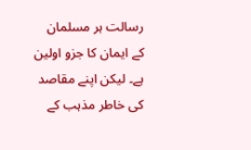رسالت ہر مسلمان کے ایمان کا جزو اولین ہے۔ لیکن اپنے مقاصد کی خاطر مذہب کے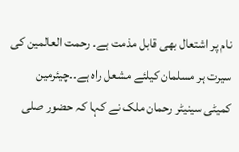نام پر اشتعال بھی قابل مذمت ہے۔ رحمت العالمین کی سیرت ہر مسلمان کیلئے مشعل راہ ہے۔۔چیئرمین کمیٹی سینیٹر رحمان ملک نے کہا کہ حضور صلى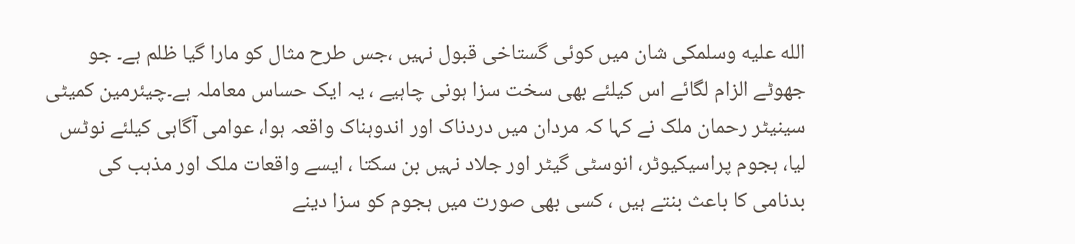الله عليه وسلمکی شان میں کوئی گستاخی قبول نہیں ،جس طرح مثال کو مارا گیا ظلم ہے۔ جو جھوٹے الزام لگائے اس کیلئے بھی سخت سزا ہونی چاہیے ، یہ ایک حساس معاملہ ہے۔چیئرمین کمیٹی سینیٹر رحمان ملک نے کہا کہ مردان میں دردناک اور اندوہناک واقعہ ہوا، عوامی آگاہی کیلئے نوٹس لیا، ہجوم پراسیکیوٹر، انوسٹی گیٹر اور جلاد نہیں بن سکتا ، ایسے واقعات ملک اور مذہب کی بدنامی کا باعث بنتے ہیں ، کسی بھی صورت میں ہجوم کو سزا دینے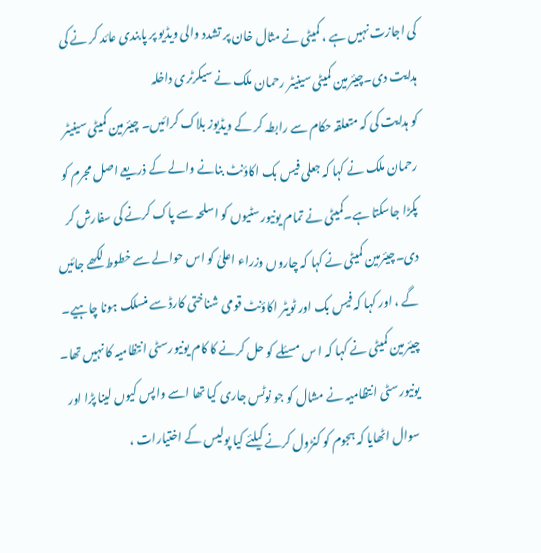کی اجازت نہیں ہے ، کمیٹی نے مثال خان پر تشدد والی ویڈیو پر پابندی عائد کر نے کی ہدایت دی۔چیئرمین کمیٹی سینیٹر رحمان ملک نے سیکرٹری داخلہ
کو ہدایت کی کہ متعلقہ حکام سے رابطہ کر کے ویڈیوز بلاک کرائیں۔ چیئرمین کمیٹی سینیٹر رحمان ملک نے کہا کہ جعلی فیس بک اکاؤنٹ بنانے والے کے ذریعے اصل مجرم کو پکڑا جاسکتا ہے۔کمیٹی نے تمام یونیورسٹیوں کو اسلحہ سے پاک کرنے کی سفارش کر دی۔چیئرمین کمیٹی نے کہا کہ چاروں وزراء اعلیٰ کو اس حوالے سے خطوط لکھے جائیں گے ، اور کہا کہ فیس بک اور ٹویٹر اکاؤنٹ قومی شناختی کارڈ سے منسلک ہونا چاہیے۔ چیئرمین کمیٹی نے کہا کہ ا س مسئلے کو حل کرنے کا کام یونیورسٹی انتظامیہ کا نہیں تھا۔ یونیورسٹی انتظامیہ نے مشال کو جو نوٹس جاری کیا تھا اسے واپس کیوں لینا پڑا اور سوال اٹھایا کہ ہجوم کو کنڑول کرنے کیلئے کیا پولیس کے اختیارات ،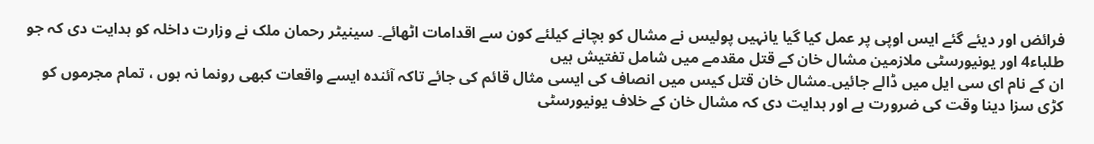فرائض اور دیئے گئے ایس اوپی پر عمل کیا گیا یانہیں پولیس نے مشال کو بچانے کیلئے کون سے اقدامات اٹھائے۔ سینیٹر رحمان ملک نے وزارت داخلہ کو ہدایت دی کہ جو طلباء4 اور یونیورسٹی ملازمین مشال خان کے قتل مقدمے میں شامل تفتیش ہیں
ان کے نام ای سی ایل میں ڈالے جائیں۔مشال خان قتل کیس میں انصاف کی ایسی مثال قائم کی جائے تاکہ آئندہ ایسے واقعات کبھی رونما نہ ہوں ، تمام مجرموں کو کڑی سزا دینا وقت کی ضرورت ہے اور ہدایت دی کہ مشال خان کے خلاف یونیورسٹی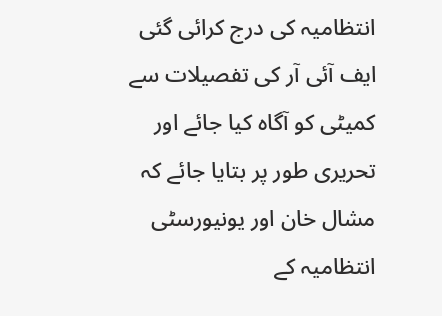انتظامیہ کی درج کرائی گئی ایف آئی آر کی تفصیلات سے کمیٹی کو آگاہ کیا جائے اور تحریری طور پر بتایا جائے کہ مشال خان اور یونیورسٹی انتظامیہ کے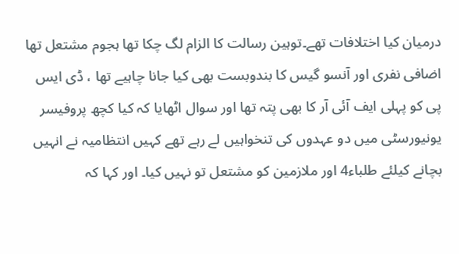درمیان کیا اختلافات تھے۔توہین رسالت کا الزام لگ چکا تھا ہجوم مشتعل تھا اضافی نفری اور آنسو گیس کا بندوبست بھی کیا جانا چاہیے تھا ، ڈی ایس پی کو پہلی ایف آئی آر کا بھی پتہ تھا اور سوال اٹھایا کہ کیا کچھ پروفیسر یونیورسٹی میں دو عہدوں کی تنخواہیں لے رہے تھے کہیں انتظامیہ نے انہیں بچانے کیلئے طلباء4 اور ملازمین کو مشتعل تو نہیں کیا۔ اور کہا کہ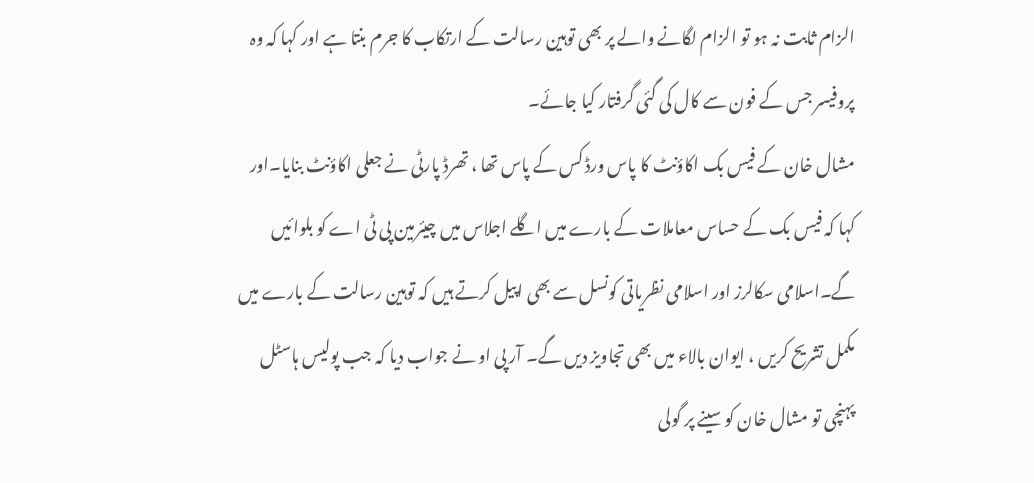الزام ثابت نہ ہو تو الزام لگانے والے پر بھی توہین رسالت کے ارتکاب کا جرم بنتا ہے اور کہا کہ وہ پروفیسر جس کے فون سے کال کی گئی گرفتار کیا جائے۔
مشال خان کے فیس بک اکاؤنٹ کا پاس ورڈ کس کے پاس تھا ، تھرڈ پارٹی نے جعلی اکاؤنٹ بنایا۔اور کہا کہ فیس بک کے حساس معاملات کے بارے میں اگلے اجلاس میں چیئرمین پی ٹی اے کو بلوائیں گے۔اسلامی سکالرز اور اسلامی نظریاتی کونسل سے بھی اپیل کرتے ہیں کہ توہین رسالت کے بارے میں مکمل تشریح کریں ، ایوان بالاء میں بھی تجاویز دیں گے۔ آر پی او نے جواب دیا کہ جب پولیس ہاسٹل پہنچی تو مشال خان کو سینے پر گولی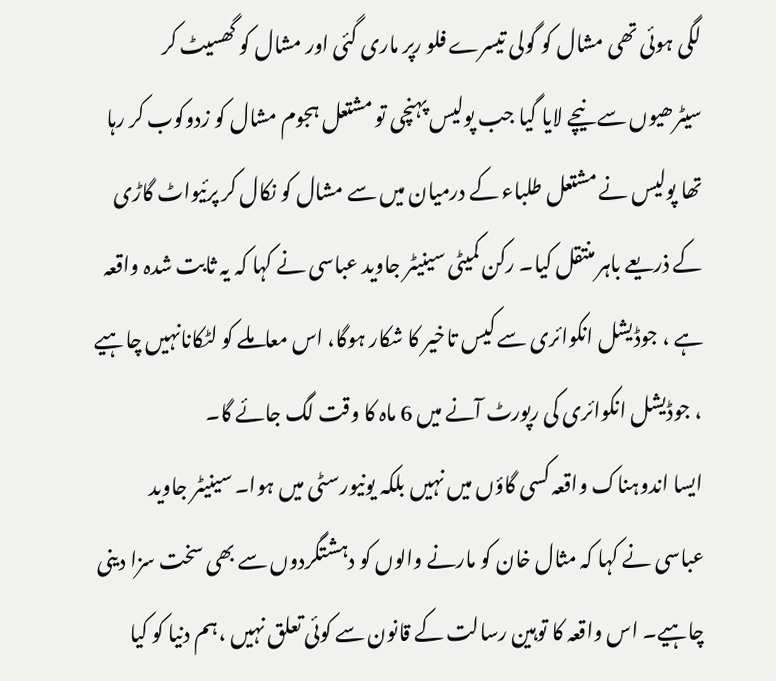لگی ہوئی تھی مشال کو گولی تیسرے فلو رپر ماری گئی اور مشال کو گھسیٹ کر سیٹرھیوں سے نیچے لایا گیا جب پولیس پہنچی تو مشتعل ہجوم مشال کو زدوکوب کر رہا تھا پولیس نے مشتعل طلباء کے درمیان میں سے مشال کو نکال کر پرئیواٹ گاڑی کے ذریعے باہر منتقل کیا۔ رکن کمیٹی سینیٹر جاوید عباسی نے کہا کہ یہ ثابت شدہ واقعہ ہے ، جوڈیشل انکوائری سے کیس تاخیر کا شکار ہوگا، اس معاملے کو لٹکانانہیں چاہیے ، جوڈیشل انکوائری کی رپورٹ آنے میں 6 ماہ کا وقت لگ جائے گا۔
ایسا اندوہناک واقعہ کسی گاؤں میں نہیں بلکہ یونیورسٹی میں ہوا۔ سینیٹر جاوید عباسی نے کہا کہ مثال خان کو مارنے والوں کو دہشتگردوں سے بھی سخت سزا دینی چاہیے۔ اس واقعہ کا توہین رسالت کے قانون سے کوئی تعلق نہیں ،ہم دنیا کو کیا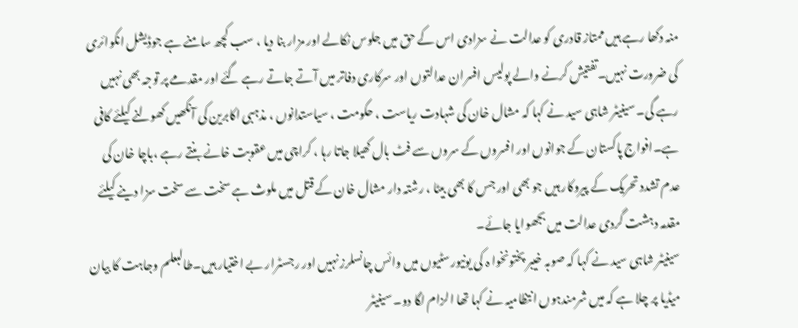منہ دکھا رہے ہیں ممتاز قادری کو عدالت نے سزادی اس کے حق میں جلوس نکالے اور مزار بنا دیا ، سب کچھ سامنے ہے جوڈیشل انکوائری کی ضرورت نہیں۔تفتیش کرنے والے پولیس افسران عدالتوں اور سرکاری دفاتر میں آتے جاتے رہے گئے اور مقدمے پر توجہ بھی نہیں رہے گی۔ سینیٹر شاہی سید نے کہا کہ مشال خان کی شہادت ریاست ، حکومت ، سیاستدانوں ، مذہبی اکابرین کی آنکھیں کھولنے کیلئے کافی ہے۔افواج پاکستان کے جوانوں اور افسروں کے سروں سے فٹ بال کھیلا جاتا رہا ، کراچی میں عقوبت خانے بنتے رہے ،باچا خان کی عدم تشدد تحریک کے پیروکار ہیں جو بھی اور جس کا بھی بیٹا ، رشتہ دار مشال خان کے قتل میں ملوث ہے سخت سے سخت سزا دینے کیلئے مقدمہ دہشت گردی عدالت میں بجھوایا جائے۔
سینیٹر شاہی سید نے کہا کہ صوبہ خیبر پختونخوا ہ کی یونیورسٹیوں میں وائس چانسلرز نہیں اور رجسٹرار بے اختیار ہیں۔طالبعلم وجاہت کا بیان میڈیا پر چلا ہے کہ میں شرمندہوں انتظامیہ نے کہا تھا الزام لگا دو۔ سینیٹر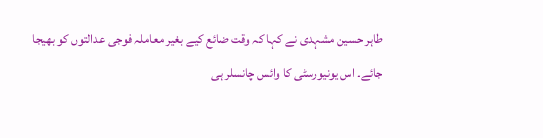طاہر حسین مشہدی نے کہا کہ وقت ضائع کیے بغیر معاملہ فوجی عدالتوں کو بھیجا جائے۔ اس یونیورسٹی کا وائس چانسلر ہی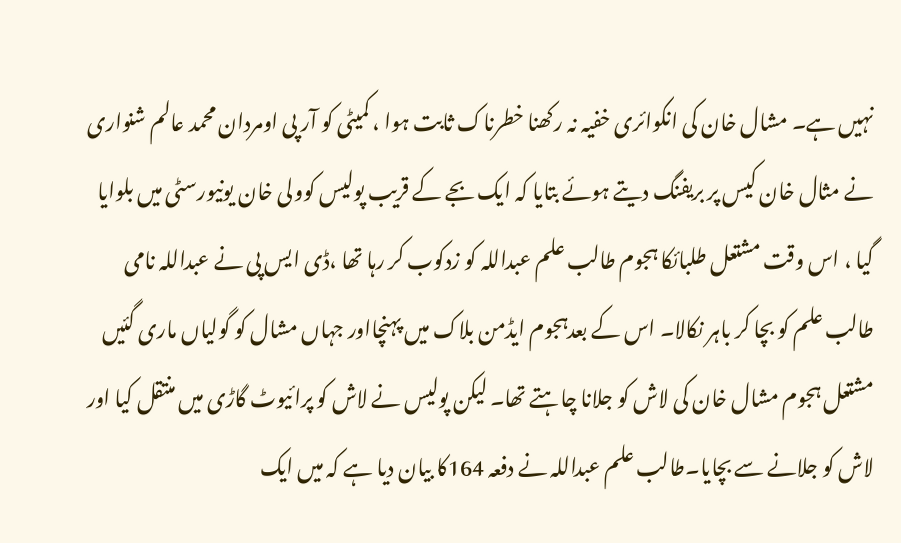نہیں ہے۔ مشال خان کی انکوائری خفیہ نہ رکھنا خطرناک ثابت ہوا ، کمیٹی کو آر پی اومردان محمد عالم شنواری نے مثال خان کیس پر بریفنگ دیتے ہوئے بتایا کہ ایک بجے کے قریب پولیس کوولی خان یونیورسٹی میں بلوایا گیا ، اس وقت مشتعل طلبائکا ہجوم طالب علم عبداللہ کو زدکوب کر رہا تھا ،ڈی ایس پی نے عبداللہ نامی طالب علم کو بچا کر باہر نکالا۔ اس کے بعدہجوم ایڈمن بلاک میں پہنچااور جہاں مشال کو گولیاں ماری گئیں مشتعل ہجوم مشال خان کی لاش کو جلانا چاہتے تھا۔ لیکن پولیس نے لاش کو پرائیوٹ گاڑی میں منتقل کیا اور لاش کو جلانے سے بچایا۔طالب علم عبداللہ نے دفعہ 164کا بیان دیا ہے کہ میں ایک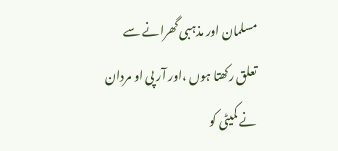مسلمان اور مذہبی گھرانے سے تعلق رکھتا ہوں ،اور آر پی او مردان نے کمیٹی کو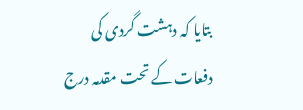بتایا کہ دہشت گردی کی دفعات کے تحت مقدمہ درج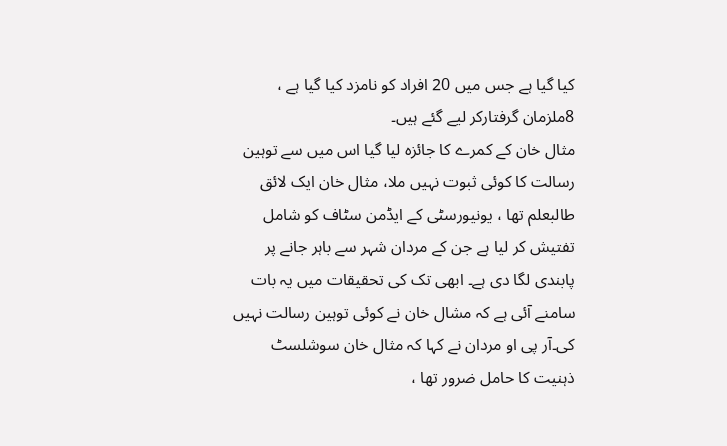کیا گیا ہے جس میں 20 افراد کو نامزد کیا گیا ہے ، 8ملزمان گرفتارکر لیے گئے ہیں۔
مثال خان کے کمرے کا جائزہ لیا گیا اس میں سے توہین رسالت کا کوئی ثبوت نہیں ملا، مثال خان ایک لائق طالبعلم تھا ، یونیورسٹی کے ایڈمن سٹاف کو شامل تفتیش کر لیا ہے جن کے مردان شہر سے باہر جانے پر پابندی لگا دی ہے۔ ابھی تک کی تحقیقات میں یہ بات سامنے آئی ہے کہ مشال خان نے کوئی توہین رسالت نہیں کی۔آر پی او مردان نے کہا کہ مثال خان سوشلسٹ ذہنیت کا حامل ضرور تھا ،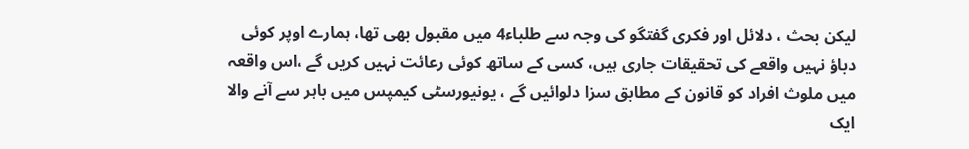لیکن بحث ، دلائل اور فکری گفتگو کی وجہ سے طلباء4 میں مقبول بھی تھا، ہمارے اوپر کوئی دباؤ نہیں واقعے کی تحقیقات جاری ہیں، کسی کے ساتھ کوئی رعائت نہیں کریں گے ،اس واقعہ میں ملوث افراد کو قانون کے مطابق سزا دلوائیں گے ، یونیورسٹی کیمپس میں باہر سے آنے والا ایک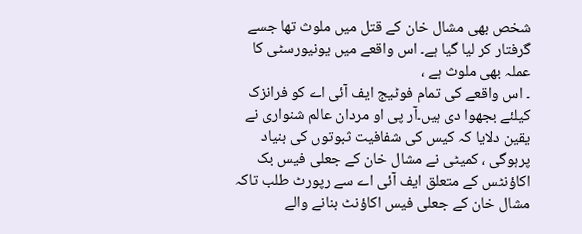شخص بھی مشال خان کے قتل میں ملوث تھا جسے گرفتار کر لیا گیا ہے۔ اس واقعے میں یونیورسٹی کا عملہ بھی ملوث ہے ،
۔ اس واقعے کی تمام فوٹیج ایف آئی اے کو فرانزک کیلئے بجھوا دی ہیں۔آر پی او مردان عالم شنواری نے یقین دلایا کہ کیس کی شفافیت ثبوتوں کی بنیاد پرہوگی ، کمیٹی نے مشال خان کے جعلی فیس بک اکاؤنٹس کے متعلق ایف آئی اے سے رپورٹ طلب تاکہ مشال خان کے جعلی فیس اکاؤنٹ بنانے والے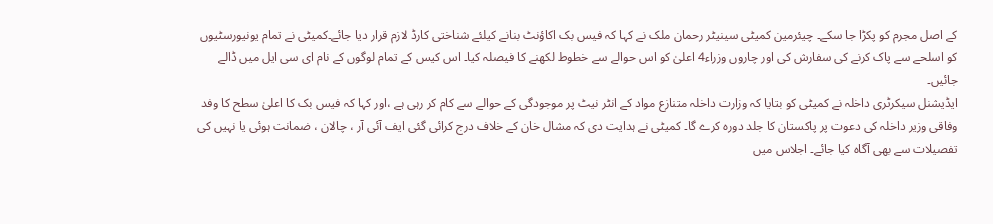کے اصل مجرم کو پکڑا جا سکے۔ چیئرمین کمیٹی سینیٹر رحمان ملک نے کہا کہ فیس بک اکاؤنٹ بنانے کیلئے شناختی کارڈ لازم قرار دیا جائے۔کمیٹی نے تمام یونیورسٹیوں کو اسلحے سے پاک کرنے کی سفارش کی اور چاروں وزراء4 اعلیٰ کو اس حوالے سے خطوط لکھنے کا فیصلہ کیا۔ اس کیس کے تمام لوگوں کے نام ای سی ایل میں ڈالے جائیں۔
ایڈیشنل سیکرٹری داخلہ نے کمیٹی کو بتایا کہ وزارت داخلہ متنازع مواد کے انٹر نیٹ پر موجودگی کے حوالے سے کام کر رہی ہے ،اور کہا کہ فیس بک کا اعلیٰ سطح کا وفد وفاقی وزیر داخلہ کی دعوت پر پاکستان کا جلد دورہ کرے گا۔ کمیٹی نے ہدایت دی کہ مشال خان کے خلاف درج کرائی گئی ایف آئی آر ، چالان ، ضمانت ہوئی یا نہیں کی تفصیلات سے بھی آگاہ کیا جائے۔ اجلاس میں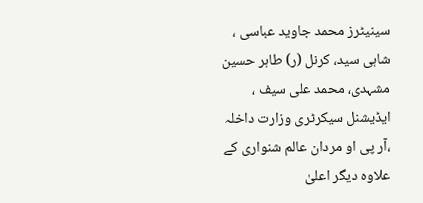سینیٹرز محمد جاوید عباسی ، شاہی سید، کرنل (ر) طاہر حسین مشہدی، محمد علی سیف ، ایڈیشنل سیکرٹری وزارت داخلہ ،آر پی او مردان عالم شنواری کے علاوہ دیگر اعلیٰ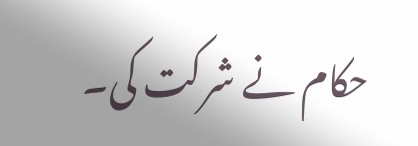حکام نے شرکت کی۔